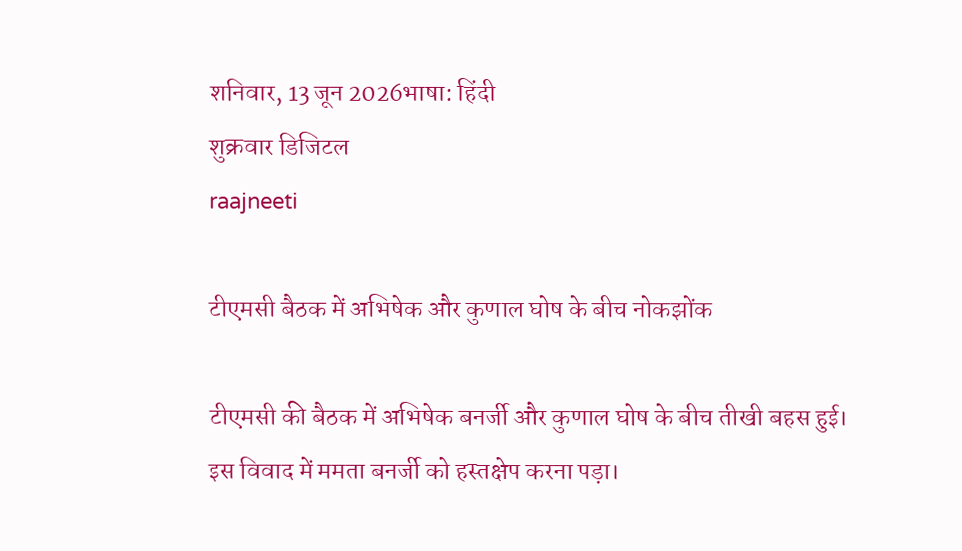शनिवार, 13 जून 2026भाषा: हिंदी
शुक्रवार डिजिटल
raajneeti

टीएमसी बैठक में अभिषेक और कुणाल घोष के बीच नोकझोंक

टीएमसी की बैठक में अभिषेक बनर्जी और कुणाल घोष के बीच तीखी बहस हुई। इस विवाद में ममता बनर्जी को हस्तक्षेप करना पड़ा।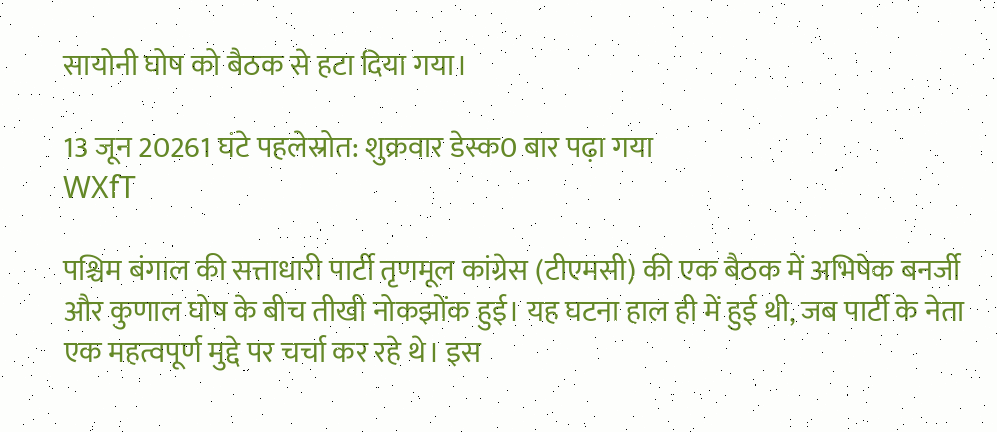सायोनी घोष को बैठक से हटा दिया गया।

13 जून 20261 घंटे पहलेस्रोत: शुक्रवार डेस्क0 बार पढ़ा गया
WXfT

पश्चिम बंगाल की सत्ताधारी पार्टी तृणमूल कांग्रेस (टीएमसी) की एक बैठक में अभिषेक बनर्जी और कुणाल घोष के बीच तीखी नोकझोंक हुई। यह घटना हाल ही में हुई थी, जब पार्टी के नेता एक महत्वपूर्ण मुद्दे पर चर्चा कर रहे थे। इस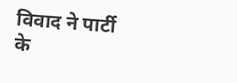विवाद ने पार्टी के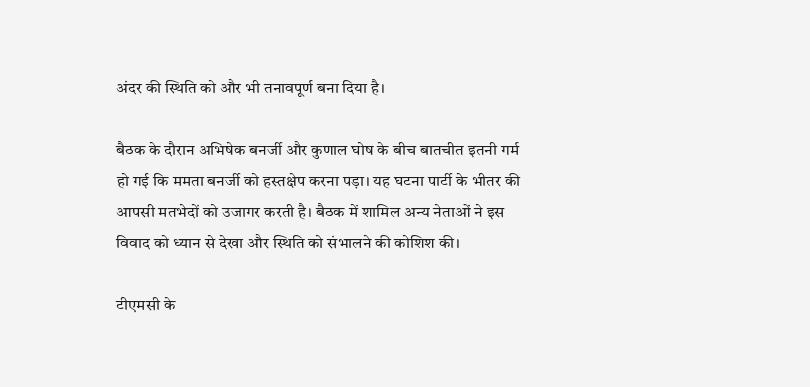अंदर की स्थिति को और भी तनावपूर्ण बना दिया है।

बैठक के दौरान अभिषेक बनर्जी और कुणाल घोष के बीच बातचीत इतनी गर्म हो गई कि ममता बनर्जी को हस्तक्षेप करना पड़ा। यह घटना पार्टी के भीतर की आपसी मतभेदों को उजागर करती है। बैठक में शामिल अन्य नेताओं ने इस विवाद को ध्यान से देखा और स्थिति को संभालने की कोशिश की।

टीएमसी के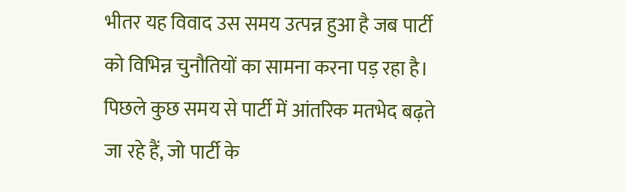भीतर यह विवाद उस समय उत्पन्न हुआ है जब पार्टी को विभिन्न चुनौतियों का सामना करना पड़ रहा है। पिछले कुछ समय से पार्टी में आंतरिक मतभेद बढ़ते जा रहे हैं, जो पार्टी के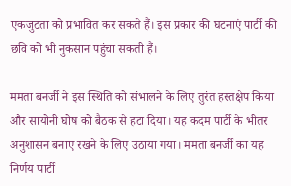एकजुटता को प्रभावित कर सकते हैं। इस प्रकार की घटनाएं पार्टी की छवि को भी नुकसान पहुंचा सकती हैं।

ममता बनर्जी ने इस स्थिति को संभालने के लिए तुरंत हस्तक्षेप किया और सायोनी घोष को बैठक से हटा दिया। यह कदम पार्टी के भीतर अनुशासन बनाए रखने के लिए उठाया गया। ममता बनर्जी का यह निर्णय पार्टी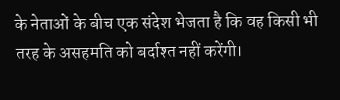के नेताओं के बीच एक संदेश भेजता है कि वह किसी भी तरह के असहमति को बर्दाश्त नहीं करेंगी।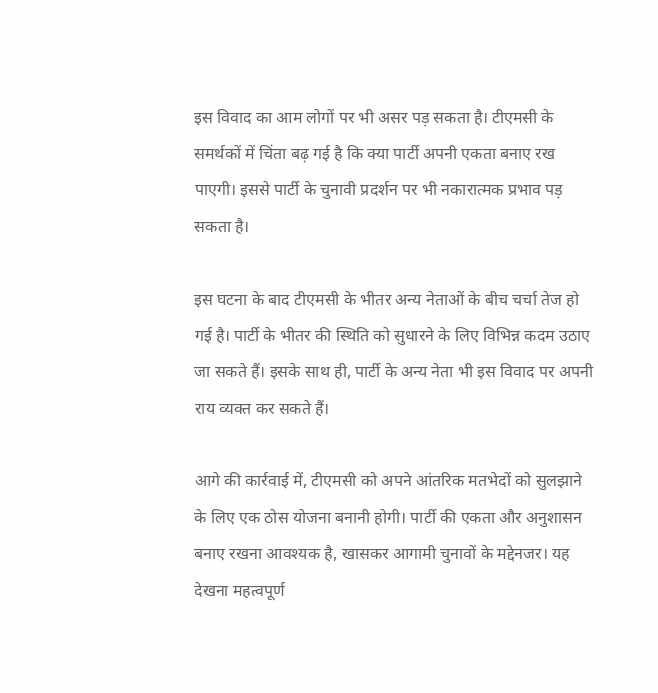इस विवाद का आम लोगों पर भी असर पड़ सकता है। टीएमसी के समर्थकों में चिंता बढ़ गई है कि क्या पार्टी अपनी एकता बनाए रख पाएगी। इससे पार्टी के चुनावी प्रदर्शन पर भी नकारात्मक प्रभाव पड़ सकता है।

इस घटना के बाद टीएमसी के भीतर अन्य नेताओं के बीच चर्चा तेज हो गई है। पार्टी के भीतर की स्थिति को सुधारने के लिए विभिन्न कदम उठाए जा सकते हैं। इसके साथ ही, पार्टी के अन्य नेता भी इस विवाद पर अपनी राय व्यक्त कर सकते हैं।

आगे की कार्रवाई में, टीएमसी को अपने आंतरिक मतभेदों को सुलझाने के लिए एक ठोस योजना बनानी होगी। पार्टी की एकता और अनुशासन बनाए रखना आवश्यक है, खासकर आगामी चुनावों के मद्देनजर। यह देखना महत्वपूर्ण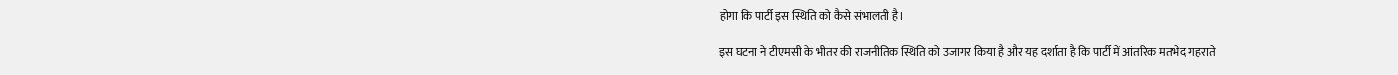होगा कि पार्टी इस स्थिति को कैसे संभालती है।

इस घटना ने टीएमसी के भीतर की राजनीतिक स्थिति को उजागर किया है और यह दर्शाता है कि पार्टी में आंतरिक मतभेद गहराते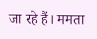जा रहे हैं। ममता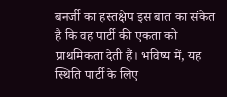बनर्जी का हस्तक्षेप इस बात का संकेत है कि वह पार्टी की एकता को प्राथमिकता देती हैं। भविष्य में, यह स्थिति पार्टी के लिए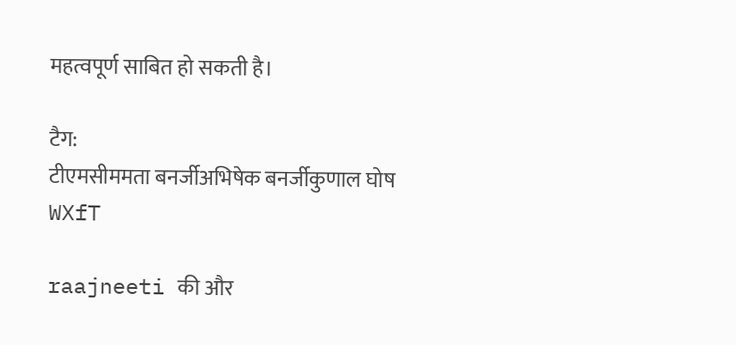महत्वपूर्ण साबित हो सकती है।

टैग:
टीएमसीममता बनर्जीअभिषेक बनर्जीकुणाल घोष
WXfT

raajneeti की और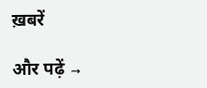ख़बरें

और पढ़ें →